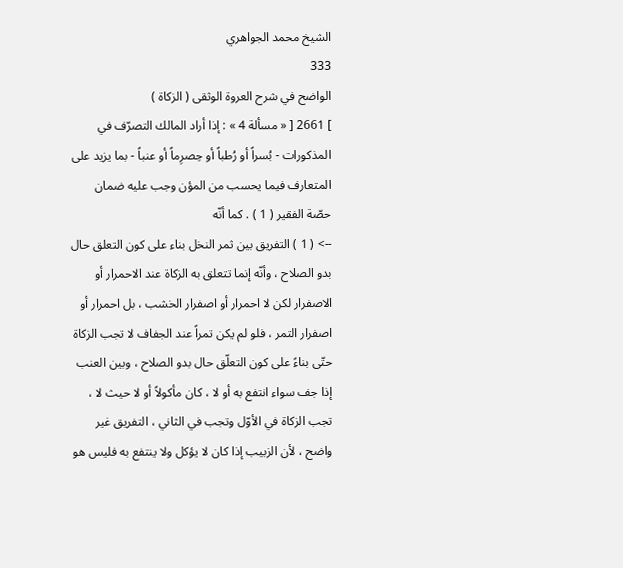الشيخ محمد الجواهري
333
الواضح في شرح العروة الوثقى ( الزكاة )
] 2661 [ « مسألة 4 » : إذا أراد المالك التصرّف في المذكورات - بُسراً أو رُطباً أو حِصرِماً أو عنباً - بما يزيد على المتعارف فيما يحسب من المؤن وجب عليه ضمان حصّة الفقير ( 1 ) . كما أنّه
--> ( 1 ) التفريق بين ثمر النخل بناء على كون التعلق حال بدو الصلاح ، وأنّه إنما تتعلق به الزكاة عند الاحمرار أو الاصفرار لكن لا احمرار أو اصفرار الخشب ، بل احمرار أو اصفرار التمر ، فلو لم يكن تمراً عند الجفاف لا تجب الزكاة حتّى بناءً على كون التعلّق حال بدو الصلاح ، وبين العنب إذا جف سواء انتفع به أو لا ، كان مأكولاً أو لا حيث لا ، تجب الزكاة في الأوّل وتجب في الثاني ، التفريق غير واضح ، لأن الزبيب إذا كان لا يؤكل ولا ينتفع به فليس هو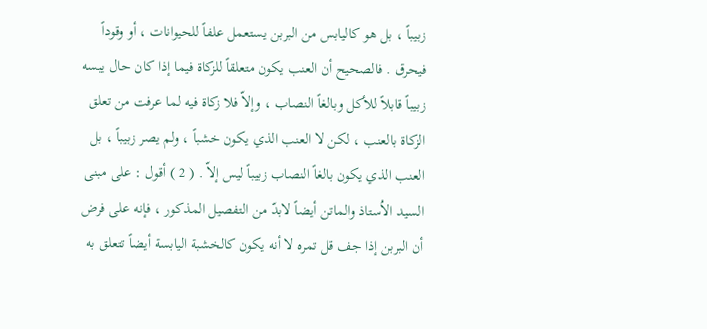زبيباً ، بل هو كاليابس من البربن يستعمل علفاً للحيوانات ، أو وقوداً فيحرق . فالصحيح أن العنب يكون متعلقاً للزكاة فيما إذا كان حال يبسه زبيباً قابلاً للأكل وبالغاً النصاب ، وإلاّ فلا زكاة فيه لما عرفت من تعلق الزكاة بالعنب ، لكن لا العنب الذي يكون خشباً ، ولم يصر زبيباً ، بل العنب الذي يكون بالغاً النصاب زبيباً ليس إلاّ . ( 2 ) أقول : على مبنى السيد الاُستاذ والماتن أيضاً لابدّ من التفصيل المذكور ، فإنه على فرض أن البربن إذا جف قل تمره لا أنه يكون كالخشبة اليابسة أيضاً تتعلق به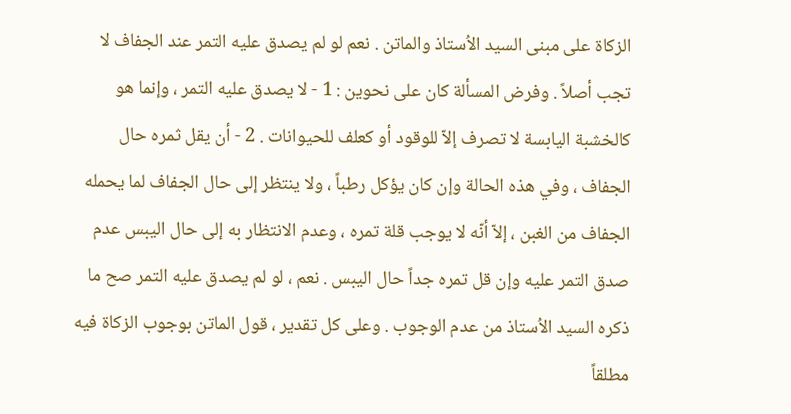الزكاة على مبنى السيد الاُستاذ والماتن . نعم لو لم يصدق عليه التمر عند الجفاف لا تجب أصلاً . وفرض المسألة كان على نحوين : 1 - لا يصدق عليه التمر ، وإنما هو كالخشبة اليابسة لا تصرف إلاّ للوقود أو كعلف للحيوانات . 2 - أن يقل ثمره حال الجفاف ، وفي هذه الحالة وإن كان يؤكل رطباً ، ولا ينتظر إلى حال الجفاف لما يحمله الجفاف من الغبن ، إلاّ أنّه لا يوجب قلة تمره ، وعدم الانتظار به إلى حال اليبس عدم صدق التمر عليه وإن قل تمره جداً حال اليبس . نعم ، لو لم يصدق عليه التمر صح ما ذكره السيد الاُستاذ من عدم الوجوب . وعلى كل تقدير ، قول الماتن بوجوب الزكاة فيه مطلقاً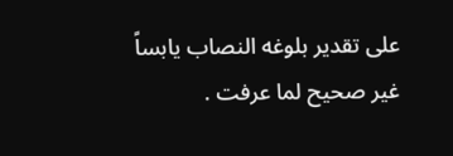على تقدير بلوغه النصاب يابساً غير صحيح لما عرفت .